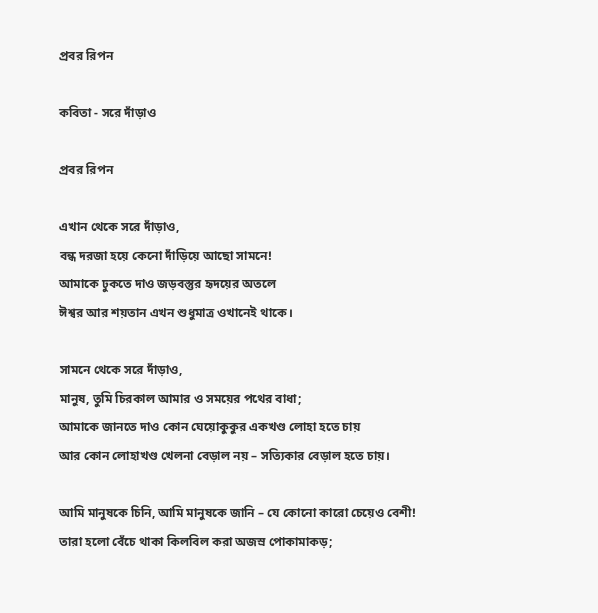প্রবর রিপন

কবিতা - সরে দাঁড়াও

প্রবর রিপন

এখান থেকে সরে দাঁড়াও,
বন্ধ দরজা হয়ে কেনো দাঁড়িয়ে আছো সামনে!
আমাকে ঢুকতে দাও জড়বস্তুর হৃদয়ের অতলে
ঈশ্বর আর শয়তান এখন শুধুমাত্র ওখানেই থাকে।

সামনে থেকে সরে দাঁড়াও,
মানুষ, তুমি চিরকাল আমার ও সময়ের পথের বাধা;
আমাকে জানতে দাও কোন ঘেয়োকুকুর একখণ্ড লোহা হতে চায়
আর কোন লোহাখণ্ড খেলনা বেড়াল নয় – সত্যিকার বেড়াল হতে চায়।

আমি মানুষকে চিনি, আমি মানুষকে জানি – যে কোনো কারো চেয়েও বেশী!
তারা হলো বেঁচে থাকা কিলবিল করা অজস্র পোকামাকড়;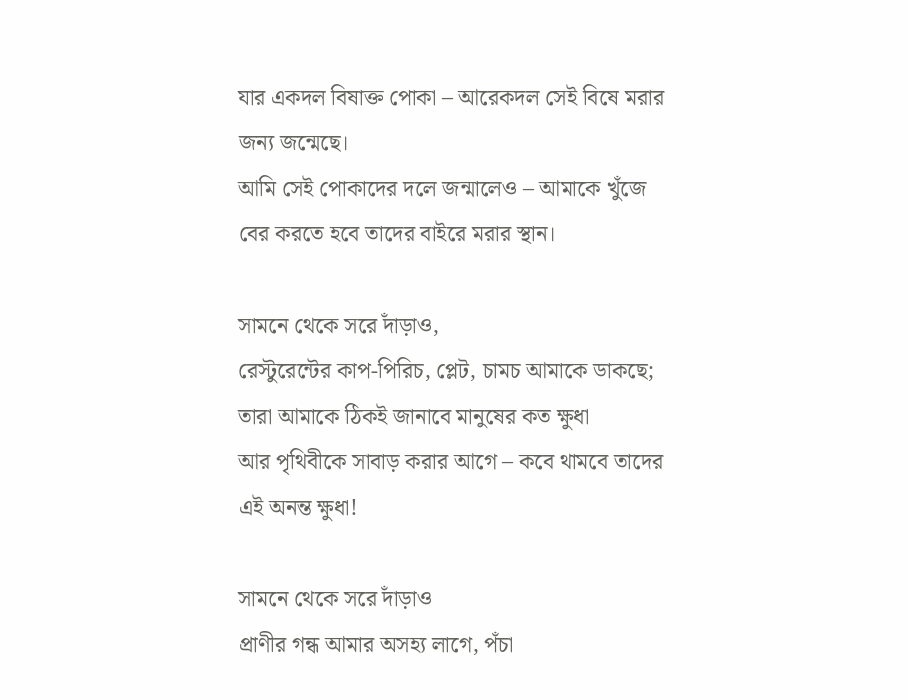যার একদল বিষাক্ত পোকা – আরেকদল সেই বিষে মরার জন্য জন্মেছে।
আমি সেই পোকাদের দলে জন্মালেও – আমাকে খুঁজে বের করতে হবে তাদের বাইরে মরার স্থান।

সামনে থেকে সরে দাঁড়াও,
রেস্টুরেন্টের কাপ-পিরিচ, প্লেট, চামচ আমাকে ডাকছে;
তারা আমাকে ঠিকই জানাবে মানুষের কত ক্ষুধা
আর পৃথিবীকে সাবাড় করার আগে – কবে থামবে তাদের এই অনন্ত ক্ষুধা!

সামনে থেকে সরে দাঁড়াও
প্রাণীর গন্ধ আমার অসহ্য লাগে, পঁচা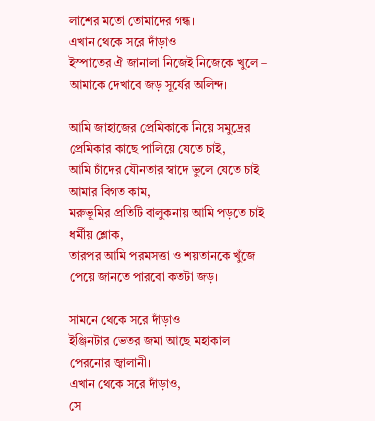লাশের মতো তোমাদের গন্ধ।
এখান থেকে সরে দাঁড়াও
ইস্পাতের ঐ জানালা নিজেই নিজেকে খুলে – আমাকে দেখাবে জড় সূর্যের অলিন্দ।

আমি জাহাজের প্রেমিকাকে নিয়ে সমুদ্রের প্রেমিকার কাছে পালিয়ে যেতে চাই,
আমি চাঁদের যৌনতার স্বাদে ভুলে যেতে চাই আমার বিগত কাম,
মরুভূমির প্রতিটি বালুকনায় আমি পড়তে চাই ধর্মীয় শ্লোক,
তারপর আমি পরমসত্তা ও শয়তানকে খুঁজে পেয়ে জানতে পারবো কতটা জড়।

সামনে থেকে সরে দাঁড়াও
ইঞ্জিনটার ভেতর জমা আছে মহাকাল পেরনোর জ্বালানী।
এখান থেকে সরে দাঁড়াও,
সে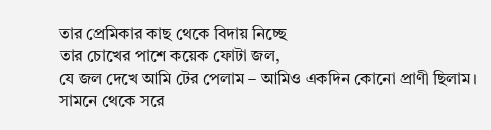তার প্রেমিকার কাছ থেকে বিদায় নিচ্ছে
তার চোখের পাশে কয়েক ফোটা জল,
যে জল দেখে আমি টের পেলাম – আমিও একদিন কোনো প্রাণী ছিলাম।
সামনে থেকে সরে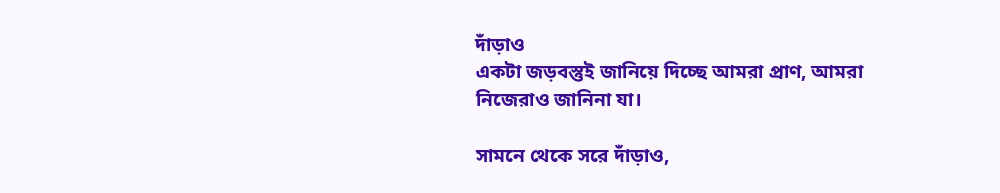দাঁড়াও
একটা জড়বস্তুই জানিয়ে দিচ্ছে আমরা প্রাণ, আমরা নিজেরাও জানিনা যা।

সামনে থেকে সরে দাঁড়াও,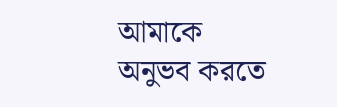আমাকে অনুভব করতে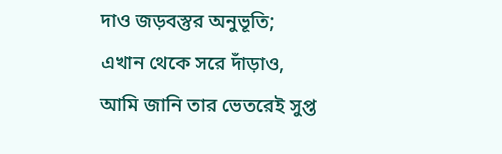দাও জড়বস্তুর অনুভূতি;
এখান থেকে সরে দাঁড়াও,
আমি জানি তার ভেতরেই সুপ্ত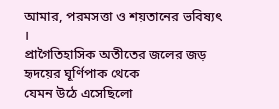আমার, পরমসত্তা ও শয়তানের ভবিষ্যৎ ।
প্রাগৈতিহাসিক অতীতের জলের জড় হৃদয়ের ঘূর্ণিপাক থেকে
যেমন উঠে এসেছিলো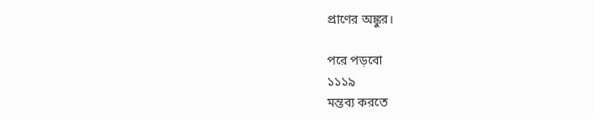প্রাণের অঙ্কুর।

পরে পড়বো
১১১৯
মন্তব্য করতে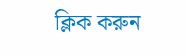ক্লিক করুন